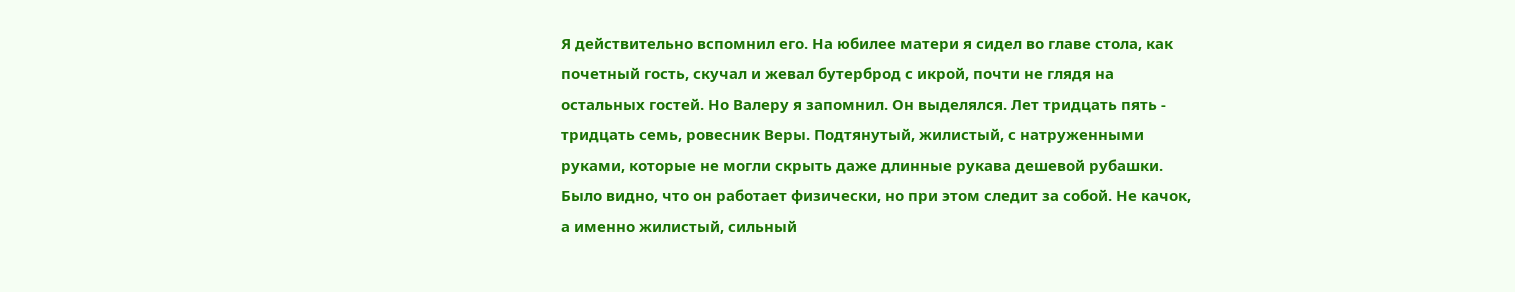Я действительно вспомнил его. На юбилее матери я сидел во главе стола, как почетный гость, скучал и жевал бутерброд с икрой, почти не глядя на остальных гостей. Но Валеру я запомнил. Он выделялся. Лет тридцать пять - тридцать семь, ровесник Веры. Подтянутый, жилистый, с натруженными руками, которые не могли скрыть даже длинные рукава дешевой рубашки. Было видно, что он работает физически, но при этом следит за собой. Не качок, а именно жилистый, сильный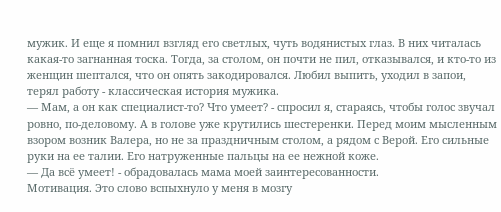мужик. И еще я помнил взгляд его светлых, чуть водянистых глаз. В них читалась какая-то загнанная тоска. Тогда, за столом, он почти не пил, отказывался, и кто-то из женщин шептался, что он опять закодировался. Любил выпить, уходил в запои, терял работу - классическая история мужика.
— Мам, а он как специалист-то? Что умеет? - спросил я, стараясь, чтобы голос звучал ровно, по-деловому. А в голове уже крутились шестеренки. Перед моим мысленным взором возник Валера, но не за праздничным столом, а рядом с Верой. Его сильные руки на ее талии. Его натруженные пальцы на ее нежной коже.
— Да всё умеет! - обрадовалась мама моей заинтересованности.
Мотивация. Это слово вспыхнуло у меня в мозгу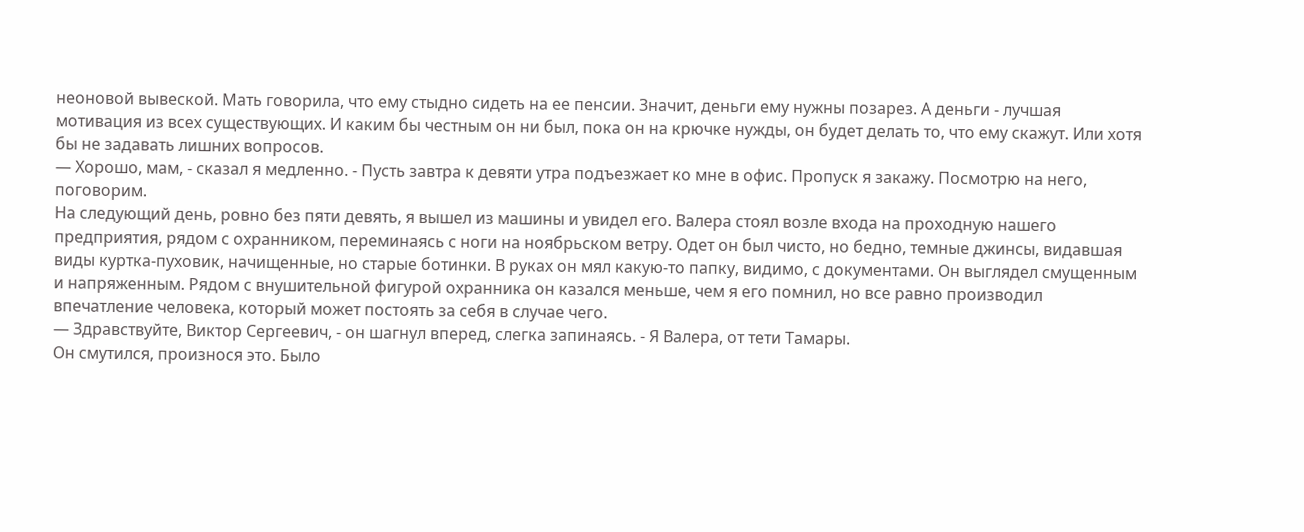неоновой вывеской. Мать говорила, что ему стыдно сидеть на ее пенсии. Значит, деньги ему нужны позарез. А деньги - лучшая мотивация из всех существующих. И каким бы честным он ни был, пока он на крючке нужды, он будет делать то, что ему скажут. Или хотя бы не задавать лишних вопросов.
— Хорошо, мам, - сказал я медленно. - Пусть завтра к девяти утра подъезжает ко мне в офис. Пропуск я закажу. Посмотрю на него, поговорим.
На следующий день, ровно без пяти девять, я вышел из машины и увидел его. Валера стоял возле входа на проходную нашего предприятия, рядом с охранником, переминаясь с ноги на ноябрьском ветру. Одет он был чисто, но бедно, темные джинсы, видавшая виды куртка-пуховик, начищенные, но старые ботинки. В руках он мял какую-то папку, видимо, с документами. Он выглядел смущенным и напряженным. Рядом с внушительной фигурой охранника он казался меньше, чем я его помнил, но все равно производил впечатление человека, который может постоять за себя в случае чего.
— Здравствуйте, Виктор Сергеевич, - он шагнул вперед, слегка запинаясь. - Я Валера, от тети Тамары.
Он смутился, произнося это. Было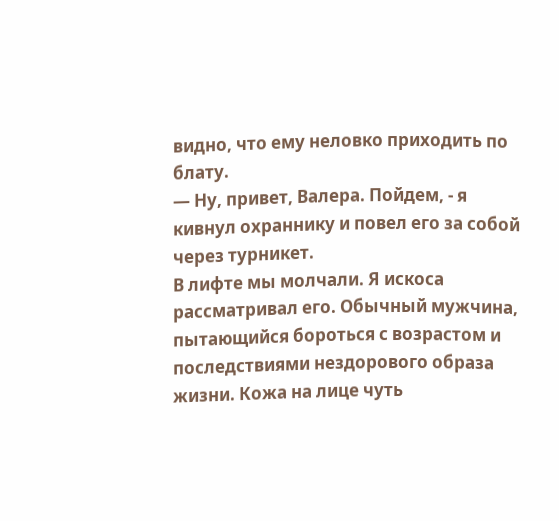видно, что ему неловко приходить по блату.
— Ну, привет, Валера. Пойдем, - я кивнул охраннику и повел его за собой через турникет.
В лифте мы молчали. Я искоса рассматривал его. Обычный мужчина, пытающийся бороться с возрастом и последствиями нездорового образа жизни. Кожа на лице чуть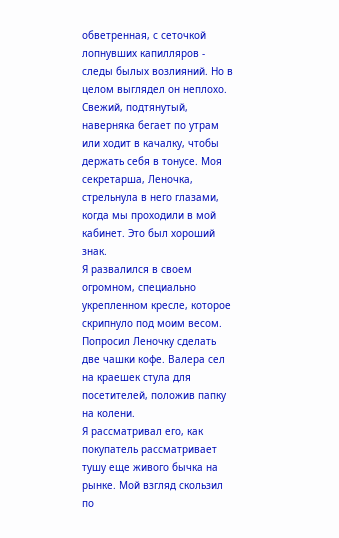обветренная, с сеточкой лопнувших капилляров - следы былых возлияний. Но в целом выглядел он неплохо. Свежий, подтянутый, наверняка бегает по утрам или ходит в качалку, чтобы держать себя в тонусе. Моя секретарша, Леночка, стрельнула в него глазами, когда мы проходили в мой кабинет. Это был хороший знак.
Я развалился в своем огромном, специально укрепленном кресле, которое скрипнуло под моим весом. Попросил Леночку сделать две чашки кофе. Валера сел на краешек стула для посетителей, положив папку на колени.
Я рассматривал его, как покупатель рассматривает тушу еще живого бычка на рынке. Мой взгляд скользил по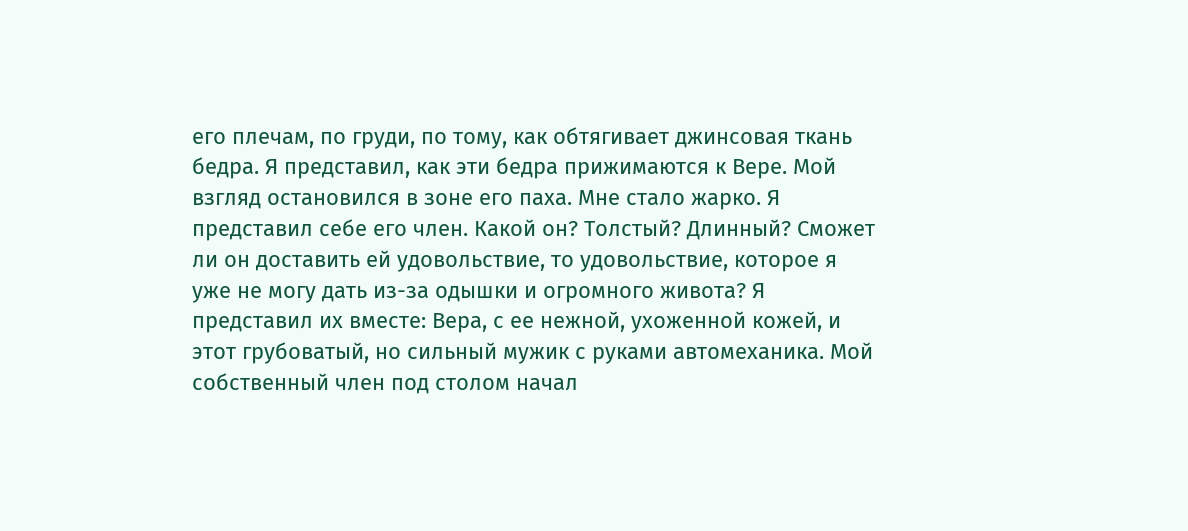его плечам, по груди, по тому, как обтягивает джинсовая ткань бедра. Я представил, как эти бедра прижимаются к Вере. Мой взгляд остановился в зоне его паха. Мне стало жарко. Я представил себе его член. Какой он? Толстый? Длинный? Сможет ли он доставить ей удовольствие, то удовольствие, которое я уже не могу дать из-за одышки и огромного живота? Я представил их вместе: Вера, с ее нежной, ухоженной кожей, и этот грубоватый, но сильный мужик с руками автомеханика. Мой собственный член под столом начал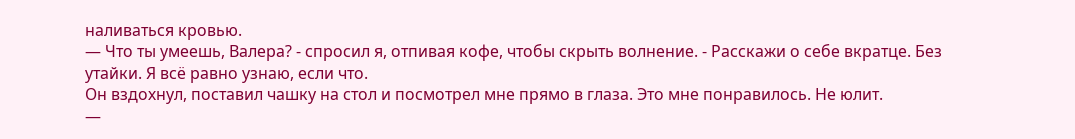наливаться кровью.
— Что ты умеешь, Валера? - спросил я, отпивая кофе, чтобы скрыть волнение. - Расскажи о себе вкратце. Без утайки. Я всё равно узнаю, если что.
Он вздохнул, поставил чашку на стол и посмотрел мне прямо в глаза. Это мне понравилось. Не юлит.
—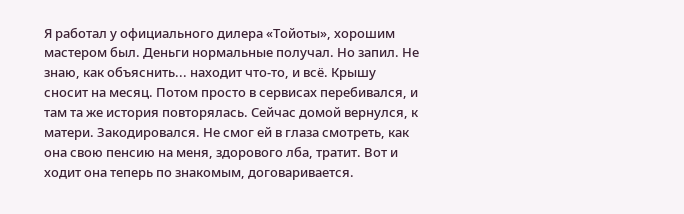Я работал у официального дилера «Тойоты», хорошим мастером был. Деньги нормальные получал. Но запил. Не знаю, как объяснить... находит что-то, и всё. Крышу сносит на месяц. Потом просто в сервисах перебивался, и там та же история повторялась. Сейчас домой вернулся, к матери. Закодировался. Не смог ей в глаза смотреть, как она свою пенсию на меня, здорового лба, тратит. Вот и ходит она теперь по знакомым, договаривается.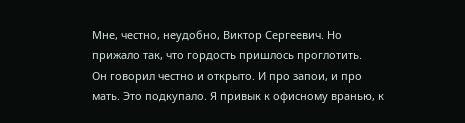Мне, честно, неудобно, Виктор Сергеевич. Но прижало так, что гордость пришлось проглотить.
Он говорил честно и открыто. И про запои, и про мать. Это подкупало. Я привык к офисному вранью, к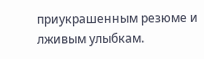приукрашенным резюме и лживым улыбкам.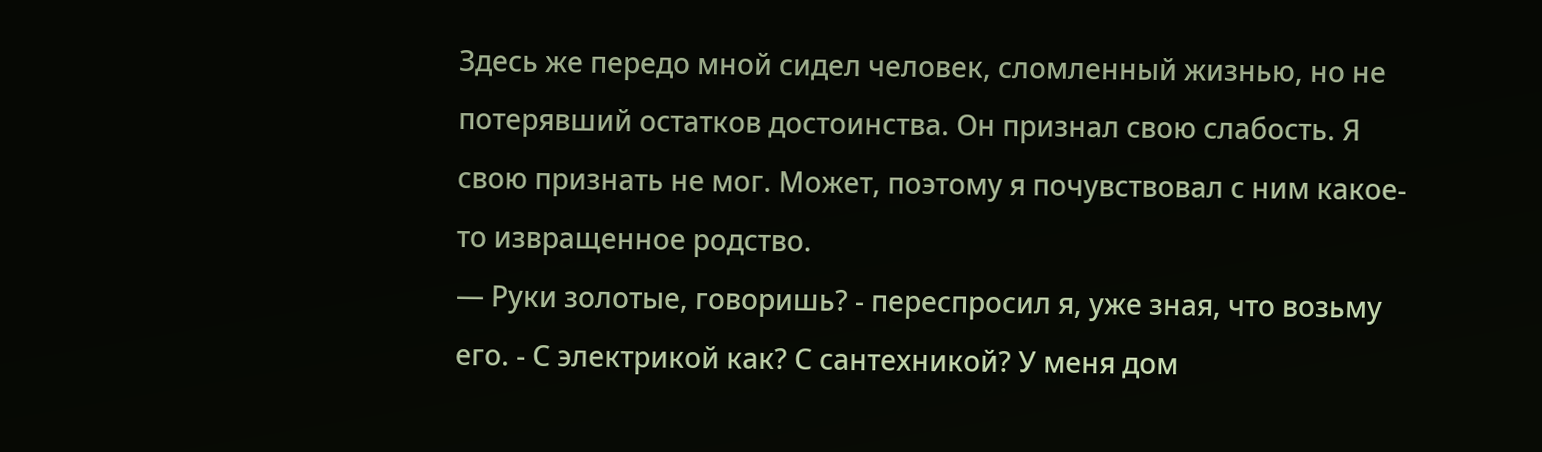Здесь же передо мной сидел человек, сломленный жизнью, но не потерявший остатков достоинства. Он признал свою слабость. Я свою признать не мог. Может, поэтому я почувствовал с ним какое-то извращенное родство.
— Руки золотые, говоришь? - переспросил я, уже зная, что возьму его. - С электрикой как? С сантехникой? У меня дом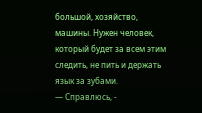большой, хозяйство, машины. Нужен человек, который будет за всем этим следить, не пить и держать язык за зубами.
— Справлюсь, -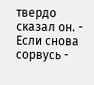твердо сказал он. - Если снова сорвусь -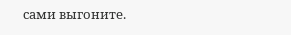сами выгоните.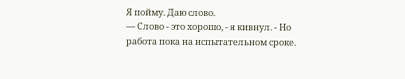Я пойму. Даю слово.
— Слово - это хорошо, - я кивнул. - Но работа пока на испытательном сроке.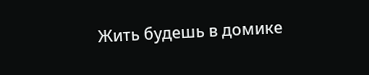Жить будешь в домике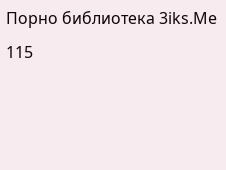Порно библиотека 3iks.Me
115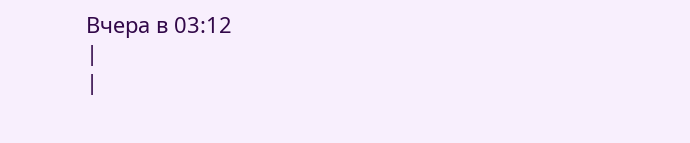Вчера в 03:12
|
|